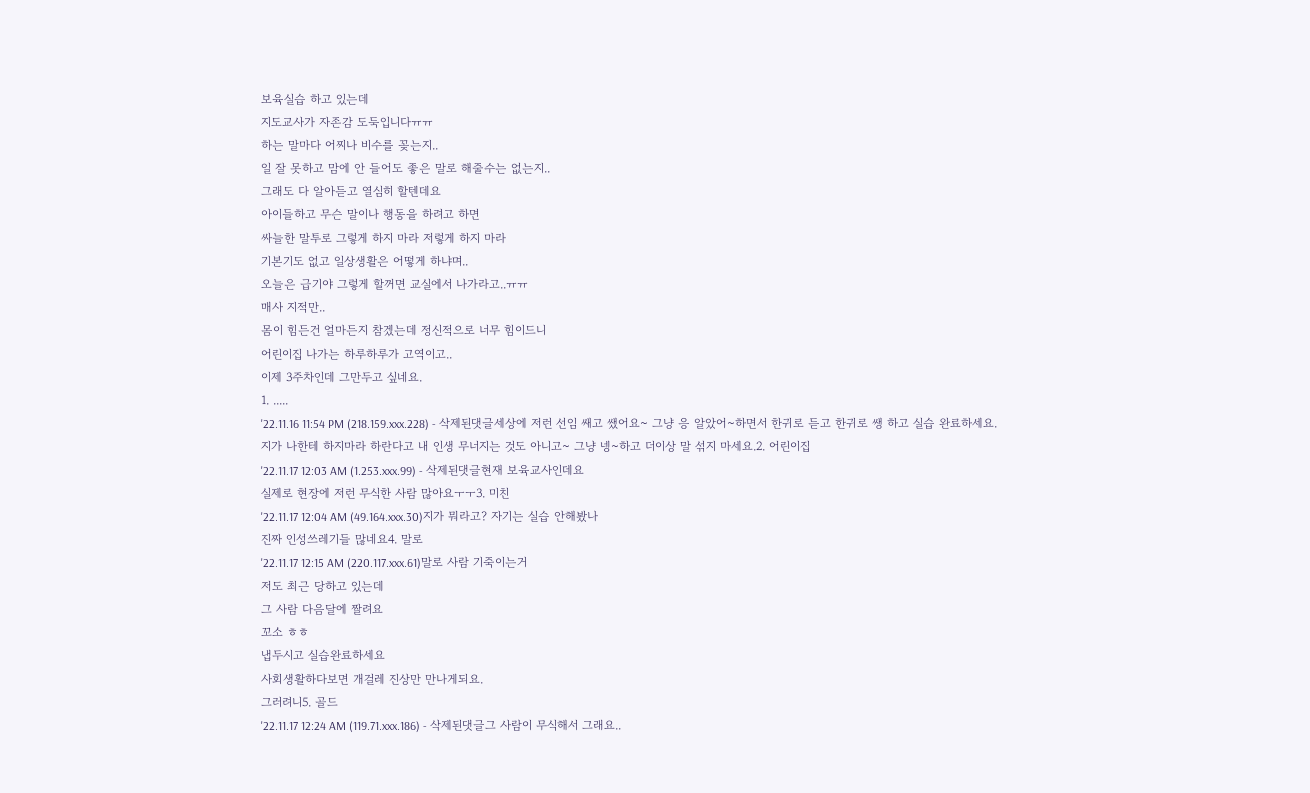보육실습 하고 있는데
지도교사가 자존감 도둑입니다ㅠㅠ
하는 말마다 어찌나 비수를 꽂는지..
일 잘 못하고 맘에 안 들어도 좋은 말로 해줄수는 없는지..
그래도 다 알아듣고 열심히 할텐데요
아이들하고 무슨 말이나 행동을 하려고 하면
싸늘한 말투로 그렇게 하지 마라 저렇게 하지 마라
기본기도 없고 일상생활은 어떻게 하냐며..
오늘은 급기야 그렇게 할꺼면 교실에서 나가라고..ㅠㅠ
매사 지적만..
몸이 힘든건 얼마든지 참겠는데 정신적으로 너무 힘이드니
어린이집 나가는 하루하루가 고역이고..
이제 3주차인데 그만두고 싶네요.
1. .....
'22.11.16 11:54 PM (218.159.xxx.228) - 삭제된댓글세상에 저런 선임 쌔고 쌨어요~ 그냥 응 알았어~하면서 한귀로 듣고 한귀로 쌩 하고 실습 완료하세요.
지가 나한테 하지마라 하란다고 내 인생 무너지는 것도 아니고~ 그냥 넹~하고 더이상 말 섞지 마세요.2. 어린이집
'22.11.17 12:03 AM (1.253.xxx.99) - 삭제된댓글현재 보육교사인데요
실제로 현장에 저런 무식한 사람 많아요ㅜㅜ3. 미친
'22.11.17 12:04 AM (49.164.xxx.30)지가 뭐라고? 자기는 실습 안해봤나
진짜 인성쓰레기들 많네요4. 말로
'22.11.17 12:15 AM (220.117.xxx.61)말로 사람 기죽이는거
저도 최근 당하고 있는데
그 사람 다음달에 짤려요
꼬소 ㅎㅎ
냅두시고 실습완료하세요
사회생활하다보면 개걸레 진상만 만나게되요.
그러려니5. 골드
'22.11.17 12:24 AM (119.71.xxx.186) - 삭제된댓글그 사람이 무식해서 그래요..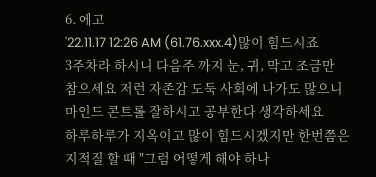6. 에고
'22.11.17 12:26 AM (61.76.xxx.4)많이 힘드시죠
3주차라 하시니 다음주 까지 눈, 귀, 막고 조금만
참으세요 저런 자존감 도둑 사회에 나가도 많으니
마인드 콘트롤 잘하시고 공부한다 생각하세요
하루하루가 지옥이고 많이 힘드시겠지만 한번쯤은
지적질 할 때 "그럼 어떻게 해야 하나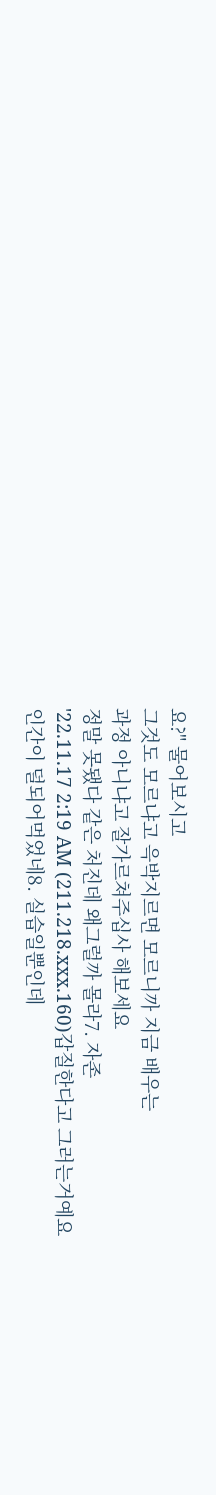요?" 물어보시고
그것도 모르냐고 윽박지르면 모르니까 지금 배우는
과정 아니냐고 잘가르쳐주십사 해보세요
정말 못됐다 같은 처진데 왜그럴까 몰라7. 자존
'22.11.17 2:19 AM (211.218.xxx.160)갑질한다고 그러는거예요
인간이 덜되어먹었네8. 실습일뿐인데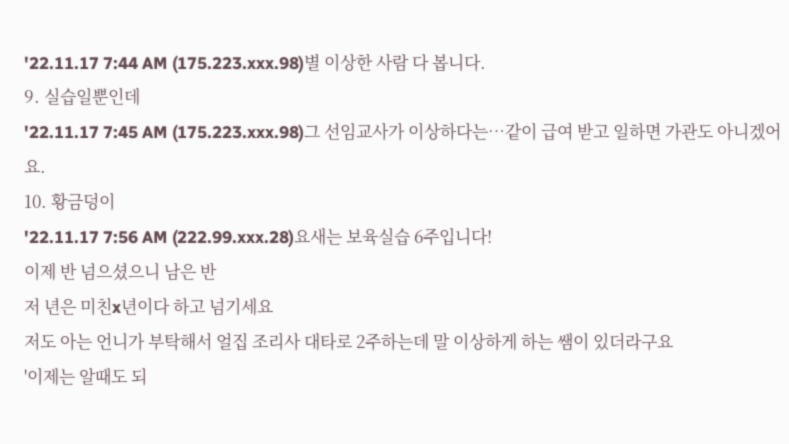'22.11.17 7:44 AM (175.223.xxx.98)별 이상한 사람 다 봅니다.
9. 실습일뿐인데
'22.11.17 7:45 AM (175.223.xxx.98)그 선임교사가 이상하다는…같이 급여 받고 일하면 가관도 아니겠어요.
10. 황금덩이
'22.11.17 7:56 AM (222.99.xxx.28)요새는 보육실습 6주입니다!
이제 반 넘으셨으니 남은 반
저 년은 미친x년이다 하고 넘기세요
저도 아는 언니가 부탁해서 얼집 조리사 대타로 2주하는데 말 이상하게 하는 쌤이 있더라구요
'이제는 알때도 되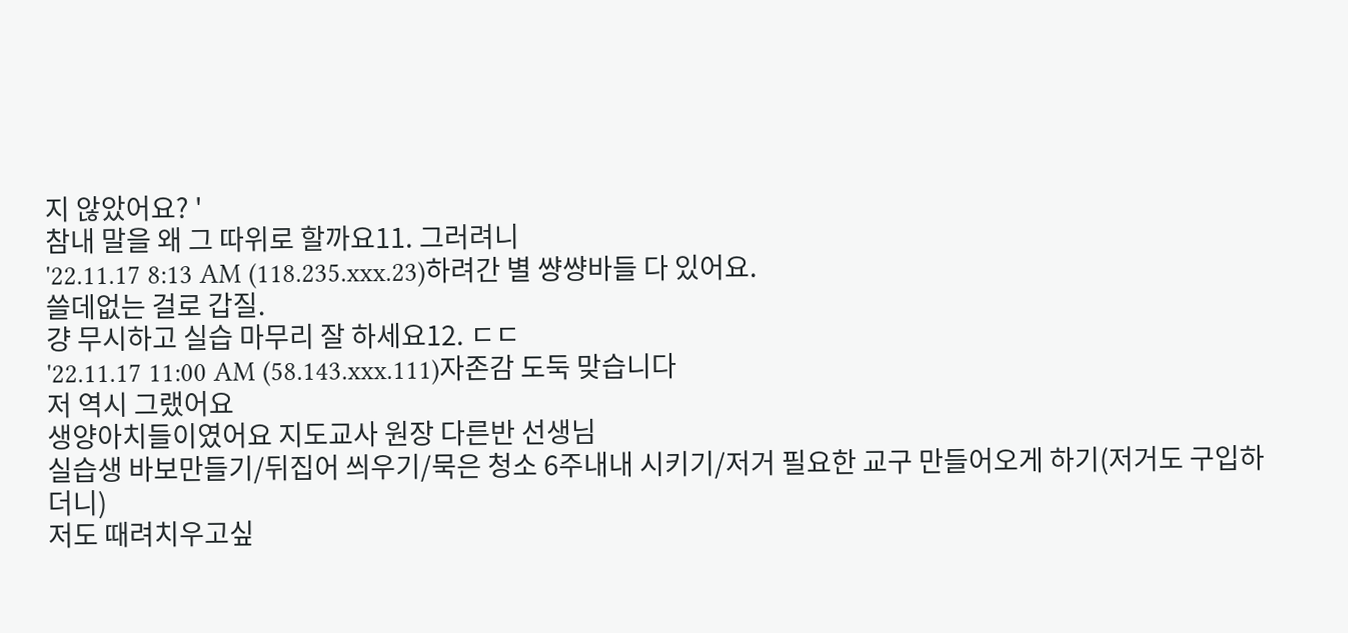지 않았어요? '
참내 말을 왜 그 따위로 할까요11. 그러려니
'22.11.17 8:13 AM (118.235.xxx.23)하려간 별 썅썅바들 다 있어요.
쓸데없는 걸로 갑질.
걍 무시하고 실습 마무리 잘 하세요12. ㄷㄷ
'22.11.17 11:00 AM (58.143.xxx.111)자존감 도둑 맞습니다
저 역시 그랬어요
생양아치들이였어요 지도교사 원장 다른반 선생님
실습생 바보만들기/뒤집어 씌우기/묵은 청소 6주내내 시키기/저거 필요한 교구 만들어오게 하기(저거도 구입하더니)
저도 때려치우고싶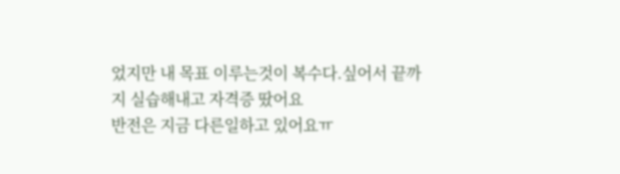었지만 내 목표 이루는것이 복수다.싶어서 끝까지 실습해내고 자격증 땄어요
반전은 지금 다른일하고 있어요ㅠ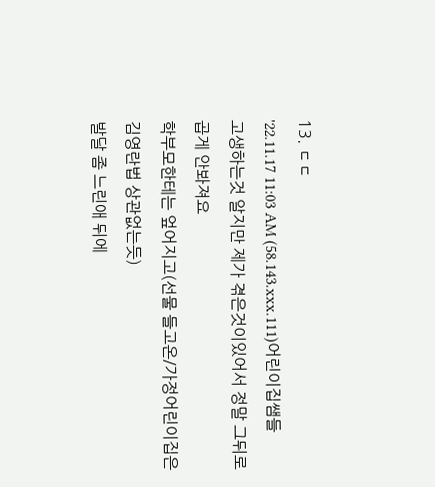13. ㄷㄷ
'22.11.17 11:03 AM (58.143.xxx.111)어린이집쌤들 고생하는것 알지만 제가 겪은것이있어서 정말 그뒤로 곱게 안봐져요
학부모한테는 엎어지고(선물 들고온/가정어린이집은 김영란법 상관없는듯)
발달 좀 느린애 뒤에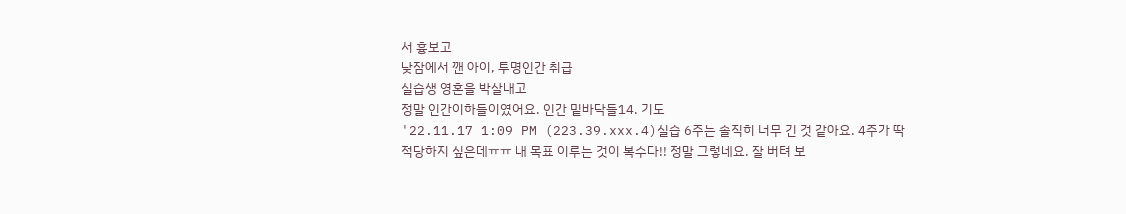서 흉보고
낮잠에서 깬 아이, 투명인간 취급
실습생 영혼을 박살내고
정말 인간이하들이였어요. 인간 밑바닥들14. 기도
'22.11.17 1:09 PM (223.39.xxx.4)실습 6주는 솔직히 너무 긴 것 같아요. 4주가 딱 적당하지 싶은데ㅠㅠ 내 목표 이루는 것이 복수다!! 정말 그렇네요. 잘 버텨 보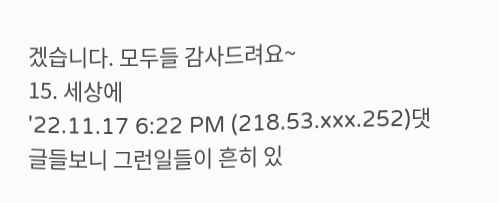겠습니다. 모두들 감사드려요~
15. 세상에
'22.11.17 6:22 PM (218.53.xxx.252)댓글들보니 그런일들이 흔히 있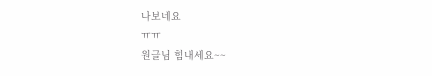나보네요
ㅠㅠ
원글님 힘내세요~~